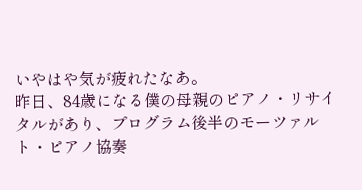いやはや気が疲れたなあ。
昨日、84歳になる僕の母親のピアノ・リサイタルがあり、プログラム後半のモーツァルト・ピアノ協奏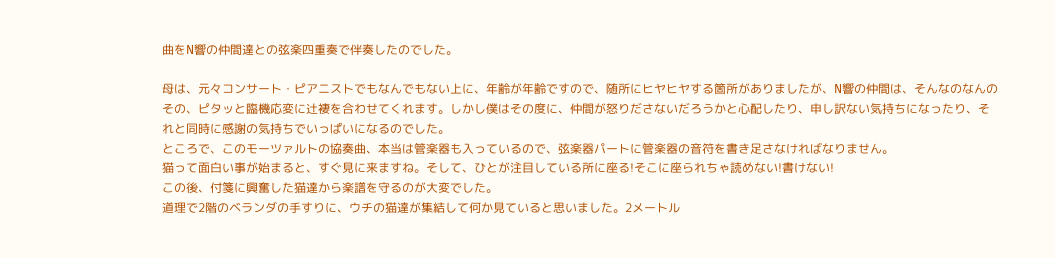曲をN響の仲間達との弦楽四重奏で伴奏したのでした。

母は、元々コンサート・ピアニストでもなんでもない上に、年齢が年齢ですので、随所にヒヤヒヤする箇所がありましたが、N響の仲間は、そんなのなんのその、ピタッと臨機応変に辻褄を合わせてくれます。しかし僕はその度に、仲間が怒りださないだろうかと心配したり、申し訳ない気持ちになったり、それと同時に感謝の気持ちでいっぱいになるのでした。
ところで、このモーツァルトの協奏曲、本当は管楽器も入っているので、弦楽器パートに管楽器の音符を書き足さなければなりません。
猫って面白い事が始まると、すぐ見に来ますね。そして、ひとが注目している所に座る!そこに座られちゃ読めない!書けない!
この後、付箋に興奮した猫達から楽譜を守るのが大変でした。
道理で2階のベランダの手すりに、ウチの猫達が集結して何か見ていると思いました。2メートル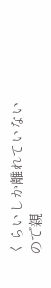くらいしか離れていないので親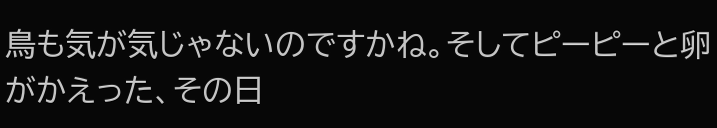鳥も気が気じゃないのですかね。そしてピーピーと卵がかえった、その日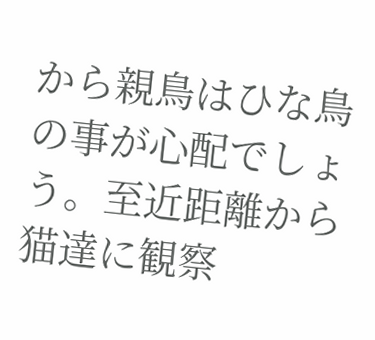から親鳥はひな鳥の事が心配でしょう。至近距離から猫達に観察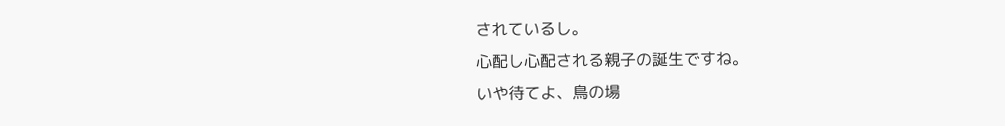されているし。
心配し心配される親子の誕生ですね。
いや待てよ、鳥の場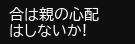合は親の心配はしないか!